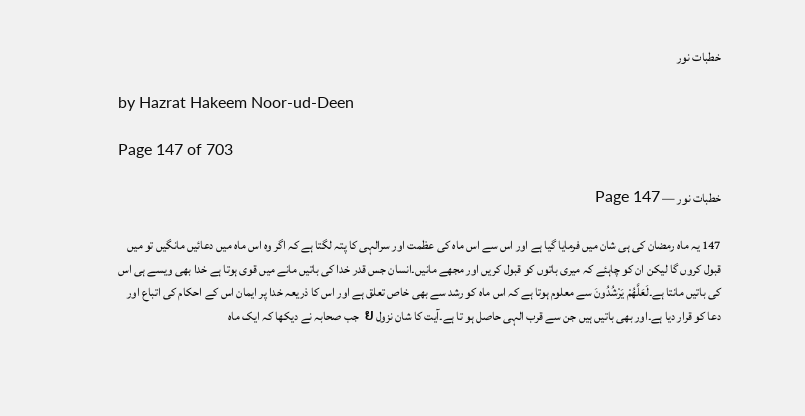خطبات نور

by Hazrat Hakeem Noor-ud-Deen

Page 147 of 703

خطبات نور — Page 147

147 یہ ماہ رمضان کی ہی شان میں فرمایا گیا ہے اور اس سے اس ماہ کی عظمت اور سرالہی کا پتہ لگتا ہے کہ اگر وہ اس ماہ میں دعائیں مانگیں تو میں قبول کروں گا لیکن ان کو چاہئے کہ میری باتوں کو قبول کریں اور مجھے مانیں۔انسان جس قدر خدا کی باتیں مانے میں قوی ہوتا ہے خدا بھی ویسے ہی اس کی باتیں مانتا ہے۔لَعَلَّهُمْ يَرْشُدُونَ سے معلوم ہوتا ہے کہ اس ماہ کو رشد سے بھی خاص تعلق ہے اور اس کا ذریعہ خدا پر ایمان اس کے احکام کی اتباع اور دعا کو قرار دیا ہے۔اور بھی باتیں ہیں جن سے قرب الہی حاصل ہو تا ہے۔آیت کا شان نزول ย جب صحابہ نے دیکھا کہ ایک ماہ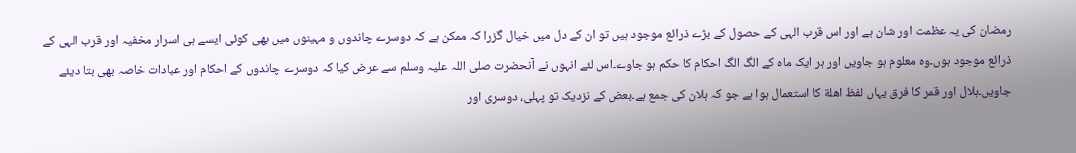رمضان کی یہ عظمت اور شان ہے اور اس قرب الہی کے حصول کے بڑے ذرائع موجود ہیں تو ان کے دل میں خیال گزرا کہ ممکن ہے کہ دوسرے چاندوں و مہینوں میں بھی کوئی ایسے ہی اسرار مخفیہ اور قرب الہی کے ذرائع موجود ہوں۔وہ معلوم ہو جاویں اور ہر ایک ماہ کے الگ الگ احکام کا حکم ہو جاوے۔اس لئے انہوں نے آنحضرت صلی اللہ علیہ وسلم سے عرض کیا کہ دوسرے چاندوں کے احکام اور عبادات خاصہ بھی بتا دیئے جاویں۔ہلال اور قمر کا فرق یہاں لفظ اهلة کا استعمال ہوا ہے جو کہ ہلان کی جمع ہے۔بعض کے نزدیک تو پہلی، دوسری اور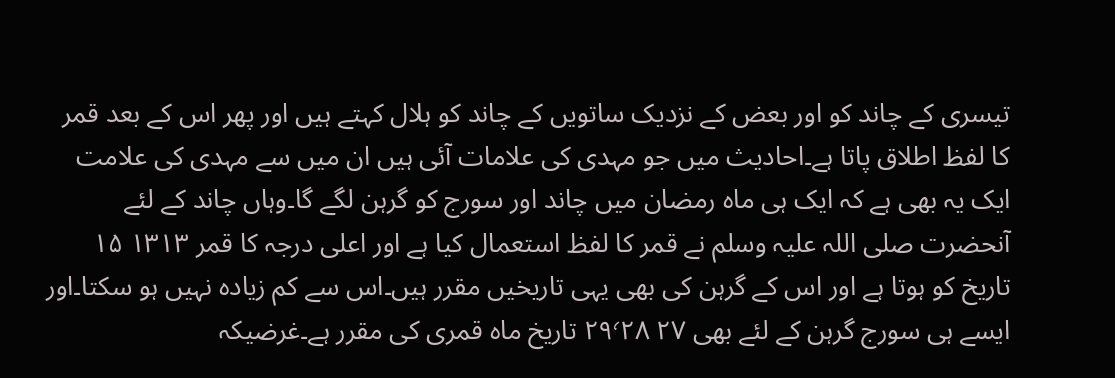تیسری کے چاند کو اور بعض کے نزدیک ساتویں کے چاند کو ہلال کہتے ہیں اور پھر اس کے بعد قمر کا لفظ اطلاق پاتا ہے۔احادیث میں جو مہدی کی علامات آئی ہیں ان میں سے مہدی کی علامت ایک یہ بھی ہے کہ ایک ہی ماہ رمضان میں چاند اور سورج کو گرہن لگے گا۔وہاں چاند کے لئے آنحضرت صلی اللہ علیہ وسلم نے قمر کا لفظ استعمال کیا ہے اور اعلی درجہ کا قمر ۱۳۱۳ ۱۵ تاریخ کو ہوتا ہے اور اس کے گرہن کی بھی یہی تاریخیں مقرر ہیں۔اس سے کم زیادہ نہیں ہو سکتا۔اور ایسے ہی سورج گرہن کے لئے بھی ۲۷ ۲۹٬۲۸ تاریخ ماہ قمری کی مقرر ہے۔غرضیکہ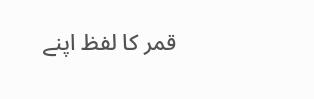قمر کا لفظ اپنے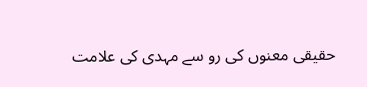حقیقی معنوں کی رو سے مہدی کی علامت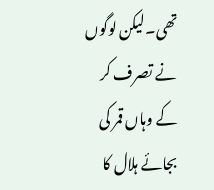تھی۔لیکن لوگوں نے تصرف کر کے وہاں قمر کی بجائے ہلال کا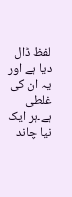لفظ ڈال دیا ہے اور یہ ان کی غلطی ہے۔ہر ایک نیا چاند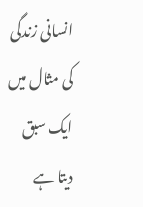انسانی زندگی کی مثال میں ایک سبق دیتا ہے